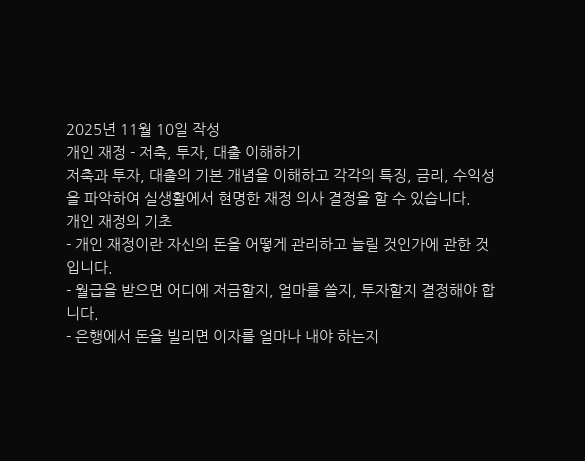2025년 11월 10일 작성
개인 재정 - 저축, 투자, 대출 이해하기
저축과 투자, 대출의 기본 개념을 이해하고 각각의 특징, 금리, 수익성을 파악하여 실생활에서 현명한 재정 의사 결정을 할 수 있습니다.
개인 재정의 기초
- 개인 재정이란 자신의 돈을 어떻게 관리하고 늘릴 것인가에 관한 것입니다.
- 월급을 받으면 어디에 저금할지, 얼마를 쓸지, 투자할지 결정해야 합니다.
- 은행에서 돈을 빌리면 이자를 얼마나 내야 하는지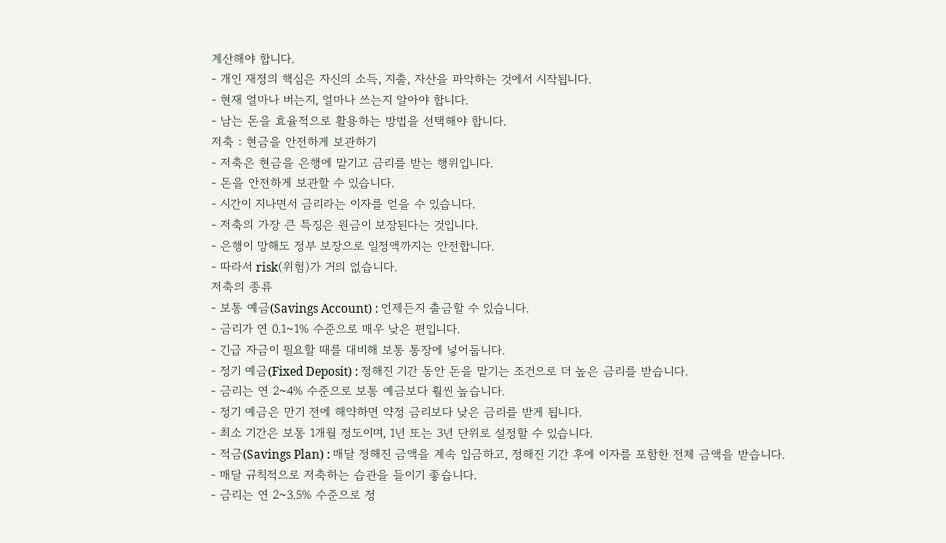계산해야 합니다.
- 개인 재정의 핵심은 자신의 소득, 지출, 자산을 파악하는 것에서 시작됩니다.
- 현재 얼마나 버는지, 얼마나 쓰는지 알아야 합니다.
- 남는 돈을 효율적으로 활용하는 방법을 선택해야 합니다.
저축 : 현금을 안전하게 보관하기
- 저축은 현금을 은행에 맡기고 금리를 받는 행위입니다.
- 돈을 안전하게 보관할 수 있습니다.
- 시간이 지나면서 금리라는 이자를 얻을 수 있습니다.
- 저축의 가장 큰 특징은 원금이 보장된다는 것입니다.
- 은행이 망해도 정부 보장으로 일정액까지는 안전합니다.
- 따라서 risk(위험)가 거의 없습니다.
저축의 종류
- 보통 예금(Savings Account) : 언제든지 출금할 수 있습니다.
- 금리가 연 0.1~1% 수준으로 매우 낮은 편입니다.
- 긴급 자금이 필요할 때를 대비해 보통 통장에 넣어둡니다.
- 정기 예금(Fixed Deposit) : 정해진 기간 동안 돈을 맡기는 조건으로 더 높은 금리를 받습니다.
- 금리는 연 2~4% 수준으로 보통 예금보다 훨씬 높습니다.
- 정기 예금은 만기 전에 해약하면 약정 금리보다 낮은 금리를 받게 됩니다.
- 최소 기간은 보통 1개월 정도이며, 1년 또는 3년 단위로 설정할 수 있습니다.
- 적금(Savings Plan) : 매달 정해진 금액을 계속 입금하고, 정해진 기간 후에 이자를 포함한 전체 금액을 받습니다.
- 매달 규칙적으로 저축하는 습관을 들이기 좋습니다.
- 금리는 연 2~3.5% 수준으로 정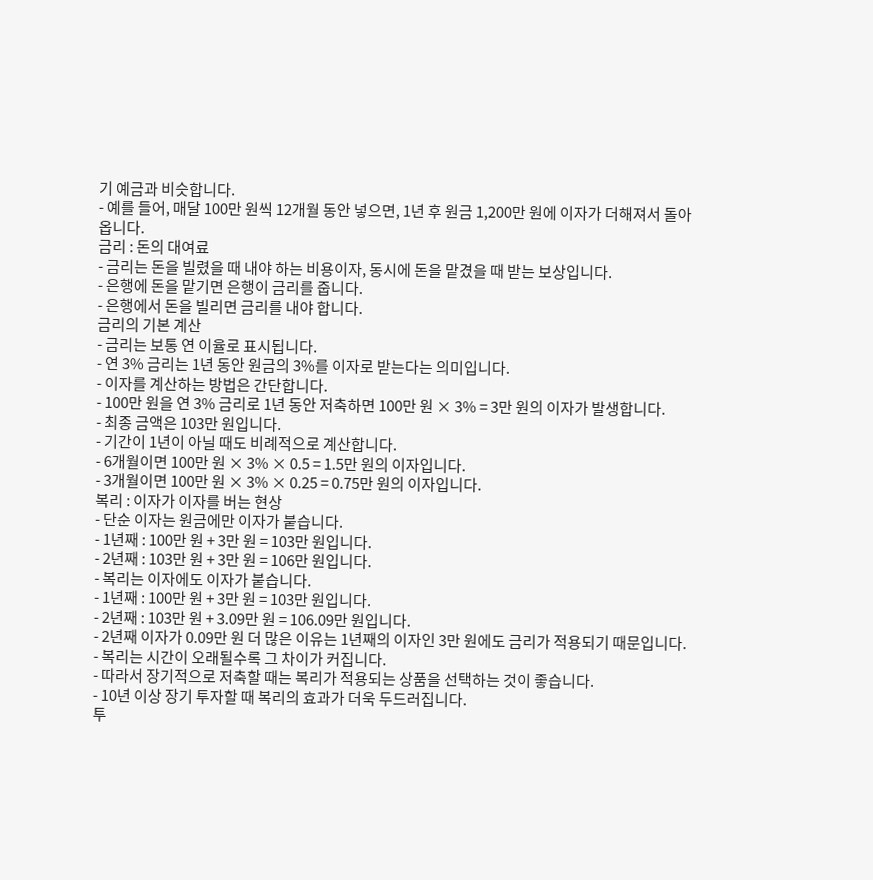기 예금과 비슷합니다.
- 예를 들어, 매달 100만 원씩 12개월 동안 넣으면, 1년 후 원금 1,200만 원에 이자가 더해져서 돌아옵니다.
금리 : 돈의 대여료
- 금리는 돈을 빌렸을 때 내야 하는 비용이자, 동시에 돈을 맡겼을 때 받는 보상입니다.
- 은행에 돈을 맡기면 은행이 금리를 줍니다.
- 은행에서 돈을 빌리면 금리를 내야 합니다.
금리의 기본 계산
- 금리는 보통 연 이율로 표시됩니다.
- 연 3% 금리는 1년 동안 원금의 3%를 이자로 받는다는 의미입니다.
- 이자를 계산하는 방법은 간단합니다.
- 100만 원을 연 3% 금리로 1년 동안 저축하면 100만 원 × 3% = 3만 원의 이자가 발생합니다.
- 최종 금액은 103만 원입니다.
- 기간이 1년이 아닐 때도 비례적으로 계산합니다.
- 6개월이면 100만 원 × 3% × 0.5 = 1.5만 원의 이자입니다.
- 3개월이면 100만 원 × 3% × 0.25 = 0.75만 원의 이자입니다.
복리 : 이자가 이자를 버는 현상
- 단순 이자는 원금에만 이자가 붙습니다.
- 1년째 : 100만 원 + 3만 원 = 103만 원입니다.
- 2년째 : 103만 원 + 3만 원 = 106만 원입니다.
- 복리는 이자에도 이자가 붙습니다.
- 1년째 : 100만 원 + 3만 원 = 103만 원입니다.
- 2년째 : 103만 원 + 3.09만 원 = 106.09만 원입니다.
- 2년째 이자가 0.09만 원 더 많은 이유는 1년째의 이자인 3만 원에도 금리가 적용되기 때문입니다.
- 복리는 시간이 오래될수록 그 차이가 커집니다.
- 따라서 장기적으로 저축할 때는 복리가 적용되는 상품을 선택하는 것이 좋습니다.
- 10년 이상 장기 투자할 때 복리의 효과가 더욱 두드러집니다.
투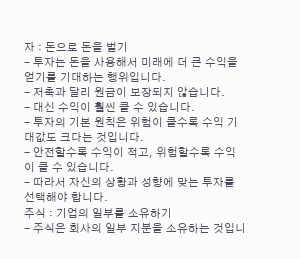자 : 돈으로 돈을 벌기
- 투자는 돈을 사용해서 미래에 더 큰 수익을 얻기를 기대하는 행위입니다.
- 저축과 달리 원금이 보장되지 않습니다.
- 대신 수익이 훨씬 클 수 있습니다.
- 투자의 기본 원칙은 위험이 클수록 수익 기대값도 크다는 것입니다.
- 안전할수록 수익이 적고, 위험할수록 수익이 클 수 있습니다.
- 따라서 자신의 상황과 성향에 맞는 투자를 선택해야 합니다.
주식 : 기업의 일부를 소유하기
- 주식은 회사의 일부 지분을 소유하는 것입니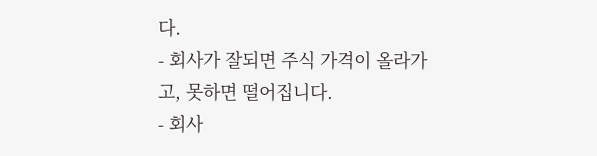다.
- 회사가 잘되면 주식 가격이 올라가고, 못하면 떨어집니다.
- 회사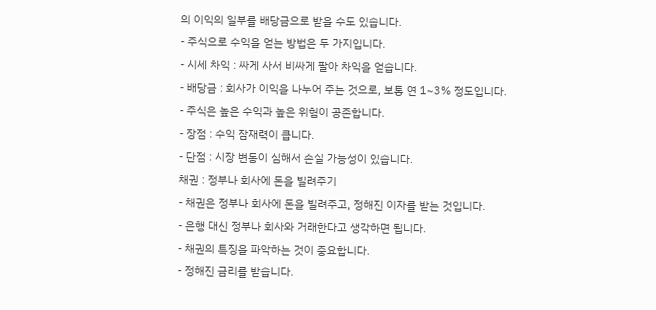의 이익의 일부를 배당금으로 받을 수도 있습니다.
- 주식으로 수익을 얻는 방법은 두 가지입니다.
- 시세 차익 : 싸게 사서 비싸게 팔아 차익을 얻습니다.
- 배당금 : 회사가 이익을 나누어 주는 것으로, 보통 연 1~3% 정도입니다.
- 주식은 높은 수익과 높은 위험이 공존합니다.
- 장점 : 수익 잠재력이 큽니다.
- 단점 : 시장 변동이 심해서 손실 가능성이 있습니다.
채권 : 정부나 회사에 돈을 빌려주기
- 채권은 정부나 회사에 돈을 빌려주고, 정해진 이자를 받는 것입니다.
- 은행 대신 정부나 회사와 거래한다고 생각하면 됩니다.
- 채권의 특징을 파악하는 것이 중요합니다.
- 정해진 금리를 받습니다.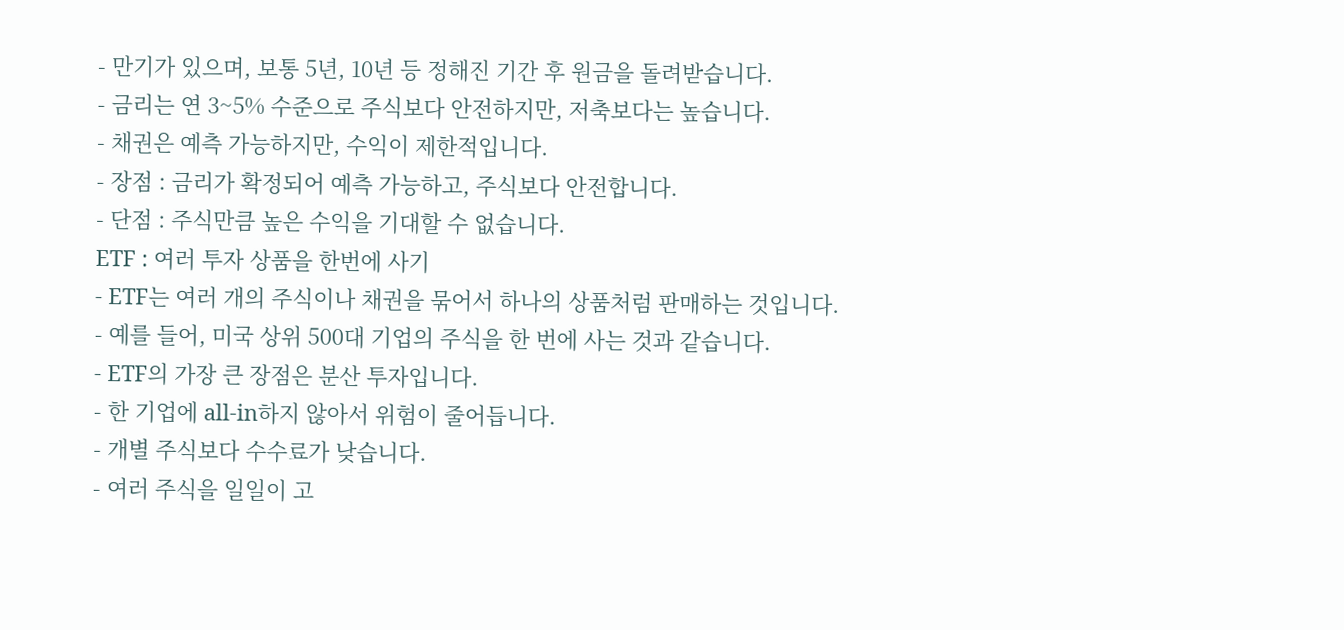- 만기가 있으며, 보통 5년, 10년 등 정해진 기간 후 원금을 돌려받습니다.
- 금리는 연 3~5% 수준으로 주식보다 안전하지만, 저축보다는 높습니다.
- 채권은 예측 가능하지만, 수익이 제한적입니다.
- 장점 : 금리가 확정되어 예측 가능하고, 주식보다 안전합니다.
- 단점 : 주식만큼 높은 수익을 기대할 수 없습니다.
ETF : 여러 투자 상품을 한번에 사기
- ETF는 여러 개의 주식이나 채권을 묶어서 하나의 상품처럼 판매하는 것입니다.
- 예를 들어, 미국 상위 500대 기업의 주식을 한 번에 사는 것과 같습니다.
- ETF의 가장 큰 장점은 분산 투자입니다.
- 한 기업에 all-in하지 않아서 위험이 줄어듭니다.
- 개별 주식보다 수수료가 낮습니다.
- 여러 주식을 일일이 고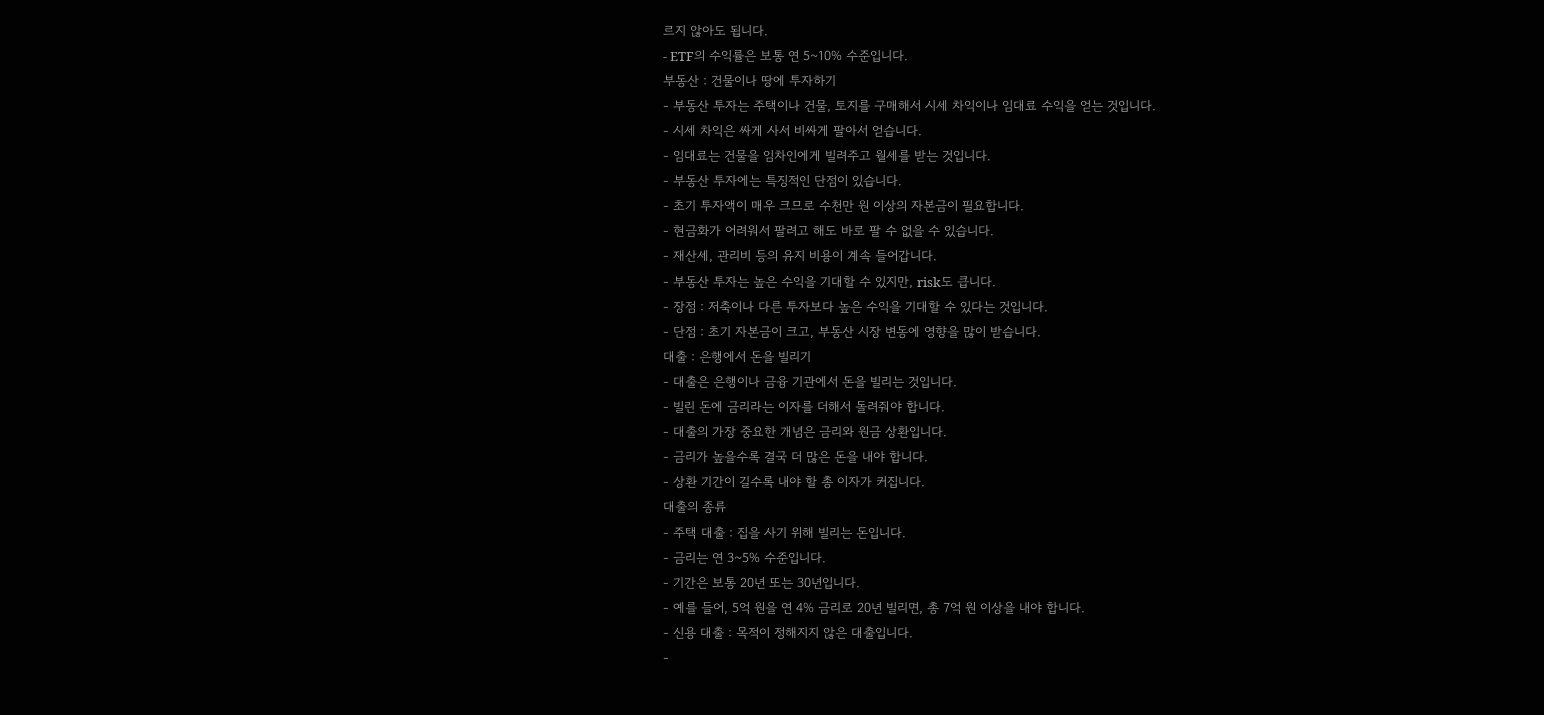르지 않아도 됩니다.
- ETF의 수익률은 보통 연 5~10% 수준입니다.
부동산 : 건물이나 땅에 투자하기
- 부동산 투자는 주택이나 건물, 토지를 구매해서 시세 차익이나 임대료 수익을 얻는 것입니다.
- 시세 차익은 싸게 사서 비싸게 팔아서 얻습니다.
- 임대료는 건물을 임차인에게 빌려주고 월세를 받는 것입니다.
- 부동산 투자에는 특징적인 단점이 있습니다.
- 초기 투자액이 매우 크므로 수천만 원 이상의 자본금이 필요합니다.
- 현금화가 어려워서 팔려고 해도 바로 팔 수 없을 수 있습니다.
- 재산세, 관리비 등의 유지 비용이 계속 들어갑니다.
- 부동산 투자는 높은 수익을 기대할 수 있지만, risk도 큽니다.
- 장점 : 저축이나 다른 투자보다 높은 수익을 기대할 수 있다는 것입니다.
- 단점 : 초기 자본금이 크고, 부동산 시장 변동에 영향을 많이 받습니다.
대출 : 은행에서 돈을 빌리기
- 대출은 은행이나 금융 기관에서 돈을 빌리는 것입니다.
- 빌린 돈에 금리라는 이자를 더해서 돌려줘야 합니다.
- 대출의 가장 중요한 개념은 금리와 원금 상환입니다.
- 금리가 높을수록 결국 더 많은 돈을 내야 합니다.
- 상환 기간이 길수록 내야 할 총 이자가 커집니다.
대출의 종류
- 주택 대출 : 집을 사기 위해 빌리는 돈입니다.
- 금리는 연 3~5% 수준입니다.
- 기간은 보통 20년 또는 30년입니다.
- 예를 들어, 5억 원을 연 4% 금리로 20년 빌리면, 총 7억 원 이상을 내야 합니다.
- 신용 대출 : 목적이 정해지지 않은 대출입니다.
-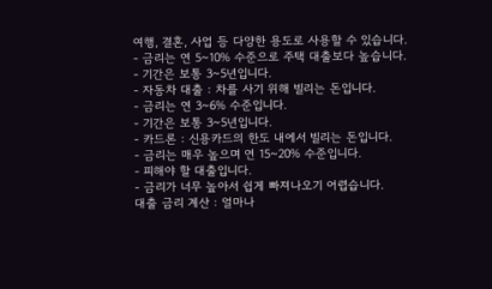여행, 결혼, 사업 등 다양한 용도로 사용할 수 있습니다.
- 금리는 연 5~10% 수준으로 주택 대출보다 높습니다.
- 기간은 보통 3~5년입니다.
- 자동차 대출 : 차를 사기 위해 빌리는 돈입니다.
- 금리는 연 3~6% 수준입니다.
- 기간은 보통 3~5년입니다.
- 카드론 : 신용카드의 한도 내에서 빌리는 돈입니다.
- 금리는 매우 높으며 연 15~20% 수준입니다.
- 피해야 할 대출입니다.
- 금리가 너무 높아서 쉽게 빠져나오기 어렵습니다.
대출 금리 계산 : 얼마나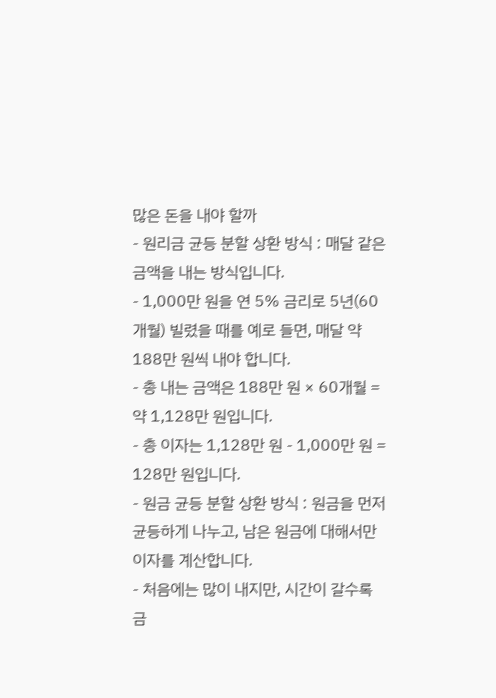많은 돈을 내야 할까
- 원리금 균등 분할 상환 방식 : 매달 같은 금액을 내는 방식입니다.
- 1,000만 원을 연 5% 금리로 5년(60개월) 빌렸을 때를 예로 들면, 매달 약 188만 원씩 내야 합니다.
- 총 내는 금액은 188만 원 × 60개월 = 약 1,128만 원입니다.
- 총 이자는 1,128만 원 - 1,000만 원 = 128만 원입니다.
- 원금 균등 분할 상환 방식 : 원금을 먼저 균등하게 나누고, 남은 원금에 대해서만 이자를 계산합니다.
- 처음에는 많이 내지만, 시간이 갈수록 금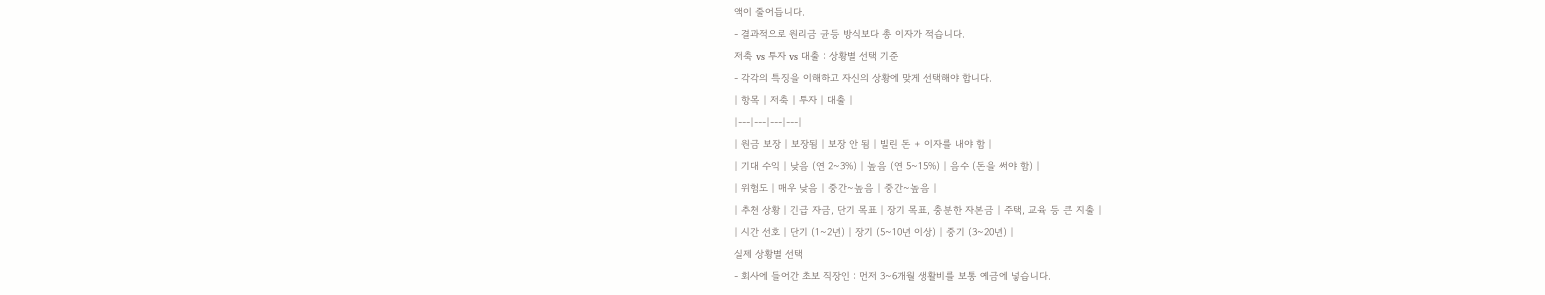액이 줄어듭니다.
- 결과적으로 원리금 균등 방식보다 총 이자가 적습니다.
저축 vs 투자 vs 대출 : 상황별 선택 기준
- 각각의 특징을 이해하고 자신의 상황에 맞게 선택해야 합니다.
| 항목 | 저축 | 투자 | 대출 |
|---|---|---|---|
| 원금 보장 | 보장됨 | 보장 안 됨 | 빌린 돈 + 이자를 내야 함 |
| 기대 수익 | 낮음 (연 2~3%) | 높음 (연 5~15%) | 음수 (돈을 써야 함) |
| 위험도 | 매우 낮음 | 중간~높음 | 중간~높음 |
| 추천 상황 | 긴급 자금, 단기 목표 | 장기 목표, 충분한 자본금 | 주택, 교육 등 큰 지출 |
| 시간 선호 | 단기 (1~2년) | 장기 (5~10년 이상) | 중기 (3~20년) |
실제 상황별 선택
- 회사에 들어간 초보 직장인 : 먼저 3~6개월 생활비를 보통 예금에 넣습니다.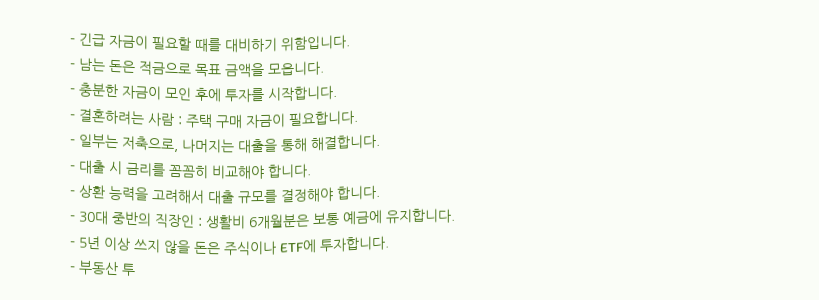- 긴급 자금이 필요할 때를 대비하기 위함입니다.
- 남는 돈은 적금으로 목표 금액을 모읍니다.
- 충분한 자금이 모인 후에 투자를 시작합니다.
- 결혼하려는 사람 : 주택 구매 자금이 필요합니다.
- 일부는 저축으로, 나머지는 대출을 통해 해결합니다.
- 대출 시 금리를 꼼꼼히 비교해야 합니다.
- 상환 능력을 고려해서 대출 규모를 결정해야 합니다.
- 30대 중반의 직장인 : 생활비 6개월분은 보통 예금에 유지합니다.
- 5년 이상 쓰지 않을 돈은 주식이나 ETF에 투자합니다.
- 부동산 투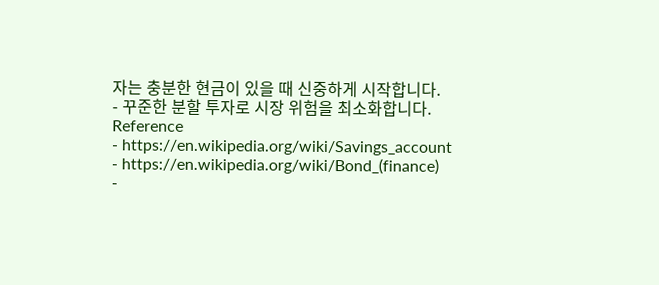자는 충분한 현금이 있을 때 신중하게 시작합니다.
- 꾸준한 분할 투자로 시장 위험을 최소화합니다.
Reference
- https://en.wikipedia.org/wiki/Savings_account
- https://en.wikipedia.org/wiki/Bond_(finance)
-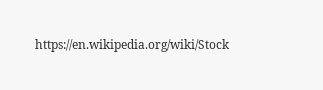https://en.wikipedia.org/wiki/Stock